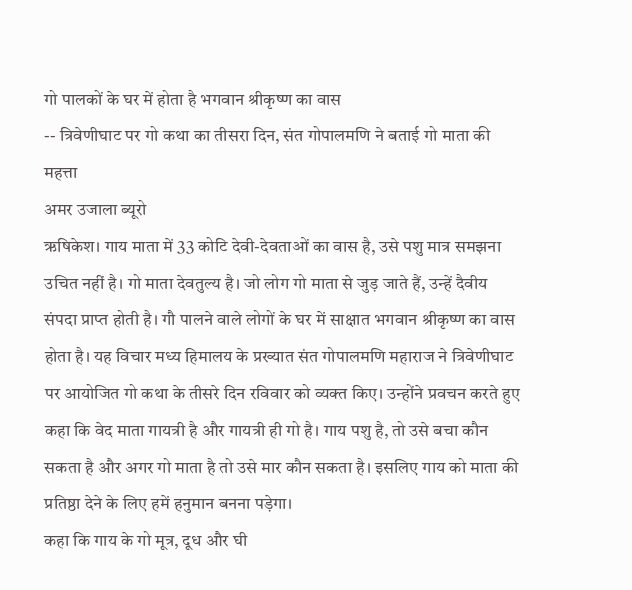गो पालकों के घर में होता है भगवान श्रीकृष्ण का वास
-- त्रिवेणीघाट पर गो कथा का तीसरा दिन, संत गोपालमणि ने बताई गो माता की महत्ता
अमर उजाला ब्यूरो
ऋषिकेश। गाय माता में 33 कोटि देवी-देवताओं का वास है, उसे पशु मात्र समझना उचित नहीं है। गो माता देवतुल्य है। जो लोग गो माता से जुड़ जाते हैं, उन्हें दैवीय संपदा प्राप्त होती है। गौ पालने वाले लोगों के घर में साक्षात भगवान श्रीकृष्ण का वास होता है। यह विचार मध्य हिमालय के प्रख्यात संत गोपालमणि महाराज ने त्रिवेणीघाट पर आयोजित गो कथा के तीसरे दिन रविवार को व्यक्त किए। उन्होंने प्रवचन करते हुए कहा कि वेद माता गायत्री है और गायत्री ही गो है। गाय पशु है, तो उसे बचा कौन सकता है और अगर गो माता है तो उसे मार कौन सकता है। इसलिए गाय को माता की प्रतिष्ठा देने के लिए हमें हनुमान बनना पड़ेगा।
कहा कि गाय के गो मूत्र, दूध और घी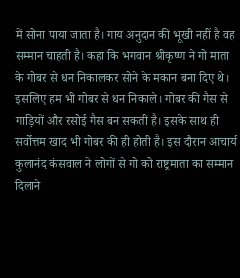में सोना पाया जाता है। गाय अनुदान की भूखी नहीं है वह सम्मान चाहती है। कहा कि भगवान श्रीकृष्ण ने गो माता के गोबर से धन निकालकर सोने के मकान बना दिए थे। इसलिए हम भी गोबर से धन निकाले। गोबर की गैस से गाड़ियों और रसोई गैस बन सकती है। इसके साथ ही सर्वोत्तम खाद भी गोबर की ही होती है। इस दौरान आचार्य कुलानंद कंसवाल ने लोगों से गो को राष्ट्रमाता का सम्मान दिलाने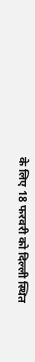के लिए 18 फरवरी को दिल्ली स्थित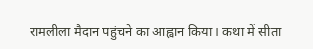रामलीला मैदान पहुंचने का आह्वान किया। कथा में सीता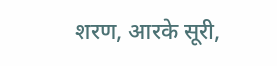शरण, आरके सूरी,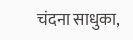चंदना साधुका,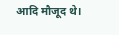आदि मौजूद थे।